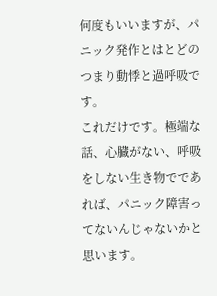何度もいいますが、パニック発作とはとどのつまり動悸と過呼吸です。
これだけです。極端な話、心臓がない、呼吸をしない生き物でであれば、パニック障害ってないんじゃないかと思います。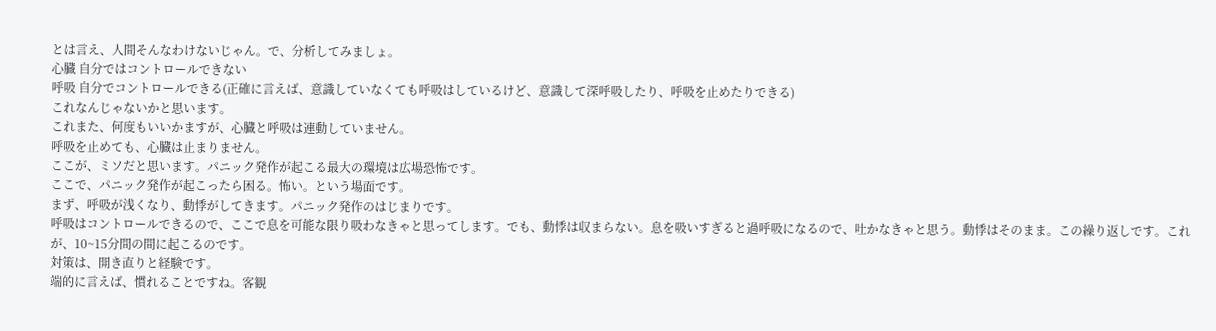とは言え、人間そんなわけないじゃん。で、分析してみましょ。
心臓 自分ではコントロールできない
呼吸 自分でコントロールできる(正確に言えば、意識していなくても呼吸はしているけど、意識して深呼吸したり、呼吸を止めたりできる)
これなんじゃないかと思います。
これまた、何度もいいかますが、心臓と呼吸は連動していません。
呼吸を止めても、心臓は止まりません。
ここが、ミソだと思います。パニック発作が起こる最大の環境は広場恐怖です。
ここで、パニック発作が起こったら困る。怖い。という場面です。
まず、呼吸が浅くなり、動悸がしてきます。パニック発作のはじまりです。
呼吸はコントロールできるので、ここで息を可能な限り吸わなきゃと思ってします。でも、動悸は収まらない。息を吸いすぎると過呼吸になるので、吐かなきゃと思う。動悸はそのまま。この繰り返しです。これが、10~15分間の間に起こるのです。
対策は、開き直りと経験です。
端的に言えば、慣れることですね。客観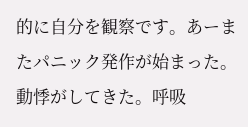的に自分を観察です。あーまたパニック発作が始まった。動悸がしてきた。呼吸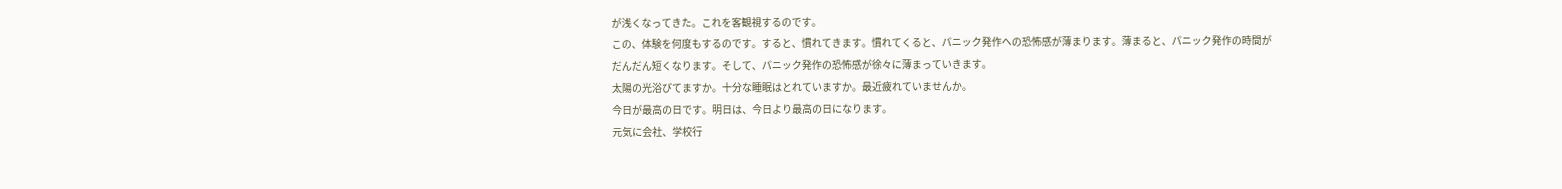が浅くなってきた。これを客観視するのです。
この、体験を何度もするのです。すると、慣れてきます。慣れてくると、パニック発作への恐怖感が薄まります。薄まると、パニック発作の時間がだんだん短くなります。そして、パニック発作の恐怖感が徐々に薄まっていきます。
太陽の光浴びてますか。十分な睡眠はとれていますか。最近疲れていませんか。
今日が最高の日です。明日は、今日より最高の日になります。
元気に会社、学校行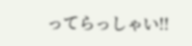ってらっしゃい!!